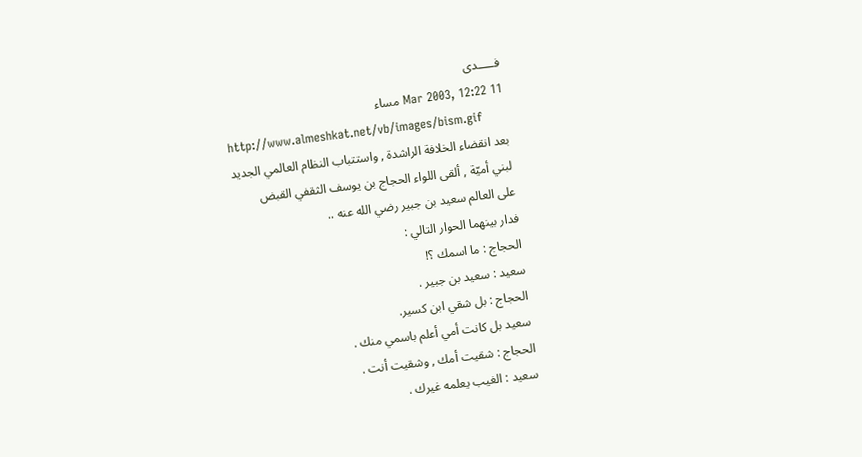فـــــدى
11 Mar 2003, 12:22 مساء
http://www.almeshkat.net/vb/images/bism.gif
بعد انقضاء الخلافة الراشدة , واستتباب النظام العالمي الجديد
لبني أميّة , ألقى اللواء الحجاج بن يوسف الثقفي القبض
على العالم سعيد بن جبير رضي الله عنه ..
فدار بينهما الحوار التالي :
الحجاج : ما اسمك ؟!
سعيد : سعيد بن جبير .
الحجاج : بل شقي ابن كسير.
سعيد بل كانت أمي أعلم باسمي منك .
الحجاج : شقيت أمك , وشقيت أنت .
سعيد : الغيب يعلمه غيرك .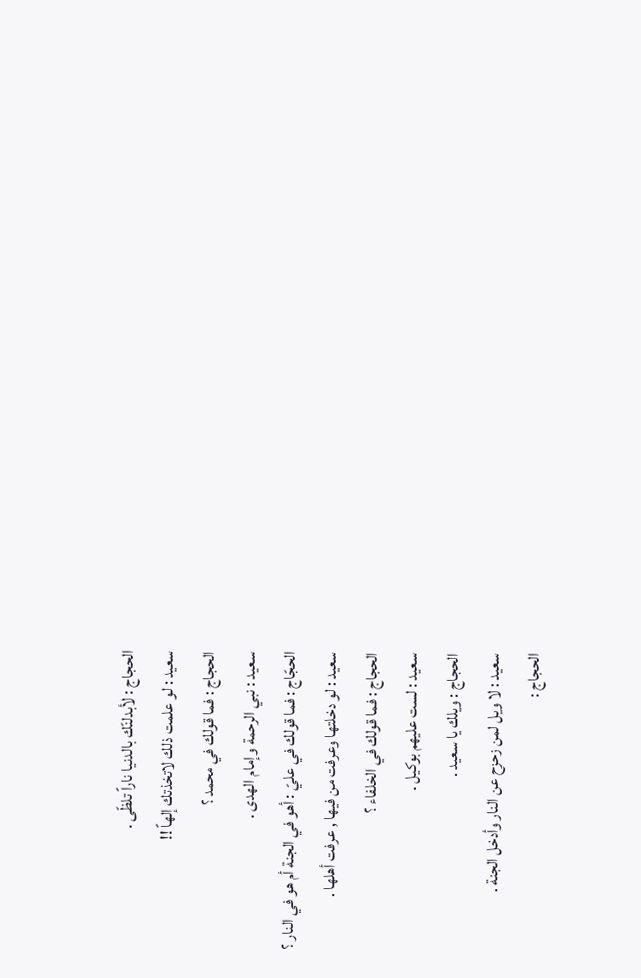الحجاج : لأبدلنّك بالدنيا ناراً تلظّى .
سعيد : لو علمت ذلك لاتخذتك إلهاً !!
الحجاج : فما قولك في محمد ؟
سعيد : نبي الرحمة وإمام الهدى .
الحجّاج : فما قولك في عليّ : أهو في الجنة أم هو في النار ؟
سعيد : لو دخلتها وعرفت من فيها , عرفت أهلها .
الحجاج : فما قولك في الخلفاء ؟
سعيد : لست عليهم بوكيل .
الحجاج : ويلك يا سعيد .
سعيد : لا ويل لمن زحزح عن النار وأدخل الجنة .
الحجاج :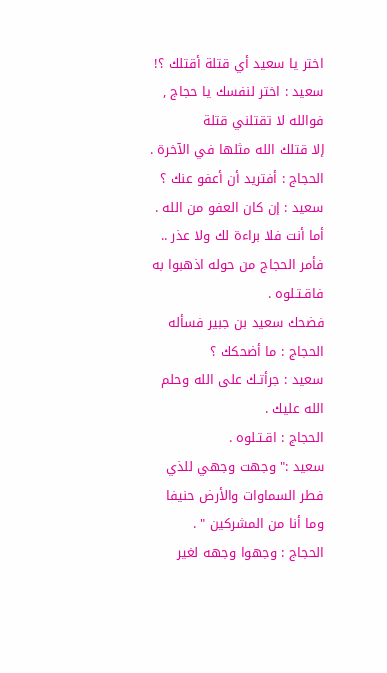اختر يا سعيد أي قتلة أقتلك ؟!
سعيد : اختر لنفسك يا حجاج , فوالله لا تقتلني قتلة
إلا قتلك الله مثلها في الآخرة .
الحجاج : أفتريد أن أعفو عنك ؟
سعيد : إن كان العفو من الله . أما أنت فلا براءة لك ولا عذر ..
فأمر الحجاج من حوله اذهبوا به فاقـتـلوه .
فضحك سعيد بن جبير فسأله الحجاج : ما أضحكك ؟
سعيد : جرأتـك على الله وحلم الله عليك .
الحجاج : اقـتـلوه .
سعيد :" وجهت وجهي للذي فطر السماوات والأرض حنيفا
وما أنا من المشركين " .
الحجاج : وجهوا وجهه لغير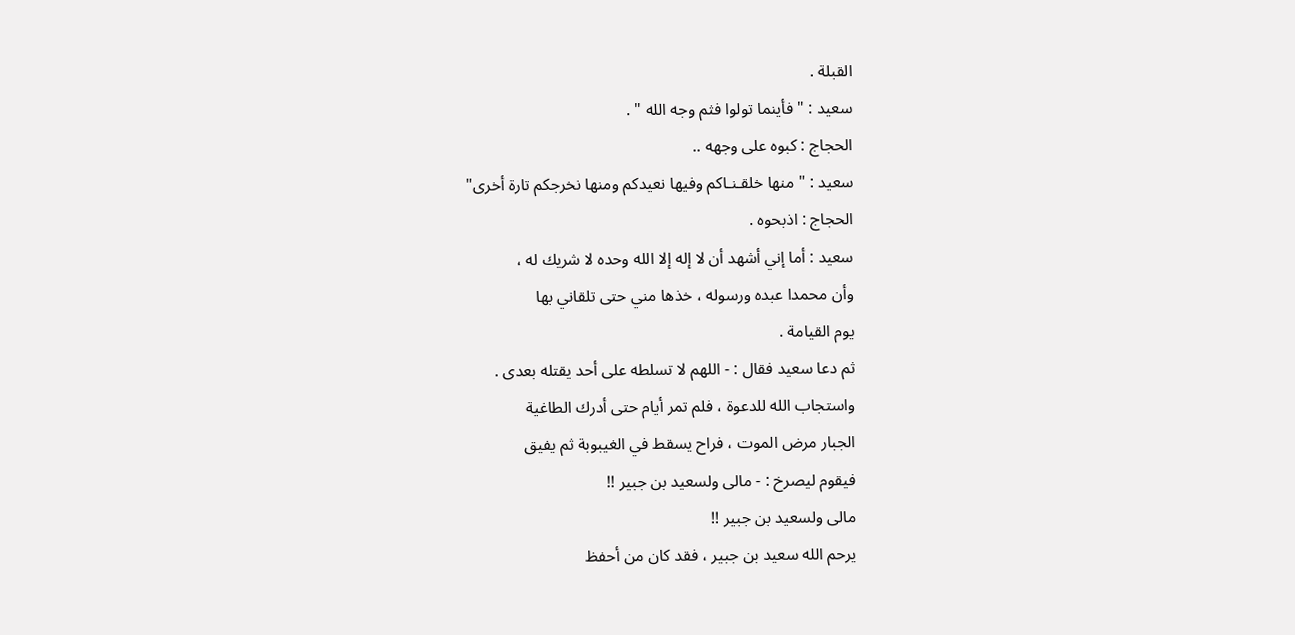القبلة .
سعيد : " فأينما تولوا فثم وجه الله " .
الحجاج : كبوه على وجهه ..
سعيد : " منها خلقـنـاكم وفيها نعيدكم ومنها نخرجكم تارة أخرى"
الحجاج : اذبحوه .
سعيد : أما إني أشهد أن لا إله إلا الله وحده لا شريك له ،
وأن محمدا عبده ورسوله ، خذها مني حتى تلقاني بها
يوم القيامة .
ثم دعا سعيد فقال : - اللهم لا تسلطه على أحد يقتله بعدى .
واستجاب الله للدعوة ، فلم تمر أيام حتى أدرك الطاغية
الجبار مرض الموت ، فراح يسقط في الغيبوبة ثم يفيق
فيقوم ليصرخ : - مالى ولسعيد بن جبير !!
مالى ولسعيد بن جبير !!
يرحم الله سعيد بن جبير ، فقد كان من أحفظ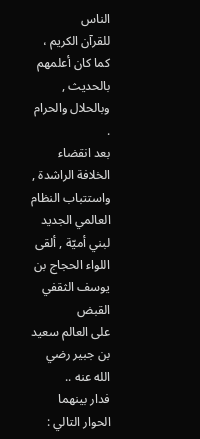الناس
للقرآن الكريم ، كما كان أعلمهم بالحديث , وبالحلال والحرام .
بعد انقضاء الخلافة الراشدة , واستتباب النظام العالمي الجديد
لبني أميّة , ألقى اللواء الحجاج بن يوسف الثقفي القبض
على العالم سعيد بن جبير رضي الله عنه ..
فدار بينهما الحوار التالي :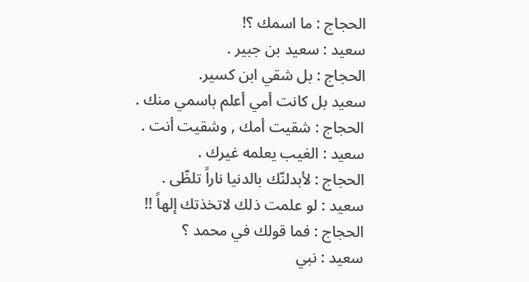الحجاج : ما اسمك ؟!
سعيد : سعيد بن جبير .
الحجاج : بل شقي ابن كسير.
سعيد بل كانت أمي أعلم باسمي منك .
الحجاج : شقيت أمك , وشقيت أنت .
سعيد : الغيب يعلمه غيرك .
الحجاج : لأبدلنّك بالدنيا ناراً تلظّى .
سعيد : لو علمت ذلك لاتخذتك إلهاً !!
الحجاج : فما قولك في محمد ؟
سعيد : نبي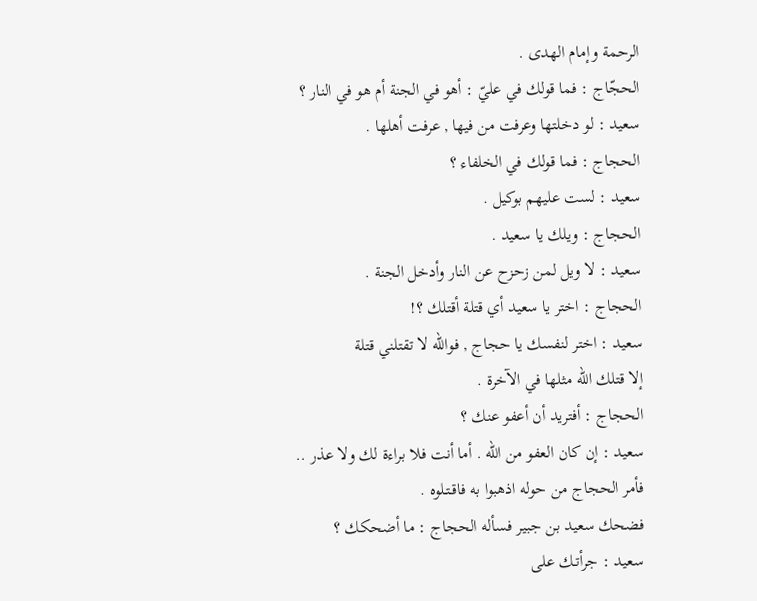الرحمة وإمام الهدى .
الحجّاج : فما قولك في عليّ : أهو في الجنة أم هو في النار ؟
سعيد : لو دخلتها وعرفت من فيها , عرفت أهلها .
الحجاج : فما قولك في الخلفاء ؟
سعيد : لست عليهم بوكيل .
الحجاج : ويلك يا سعيد .
سعيد : لا ويل لمن زحزح عن النار وأدخل الجنة .
الحجاج : اختر يا سعيد أي قتلة أقتلك ؟!
سعيد : اختر لنفسك يا حجاج , فوالله لا تقتلني قتلة
إلا قتلك الله مثلها في الآخرة .
الحجاج : أفتريد أن أعفو عنك ؟
سعيد : إن كان العفو من الله . أما أنت فلا براءة لك ولا عذر ..
فأمر الحجاج من حوله اذهبوا به فاقـتـلوه .
فضحك سعيد بن جبير فسأله الحجاج : ما أضحكك ؟
سعيد : جرأتـك على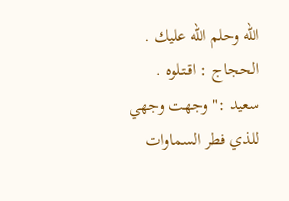الله وحلم الله عليك .
الحجاج : اقـتـلوه .
سعيد :" وجهت وجهي للذي فطر السماوات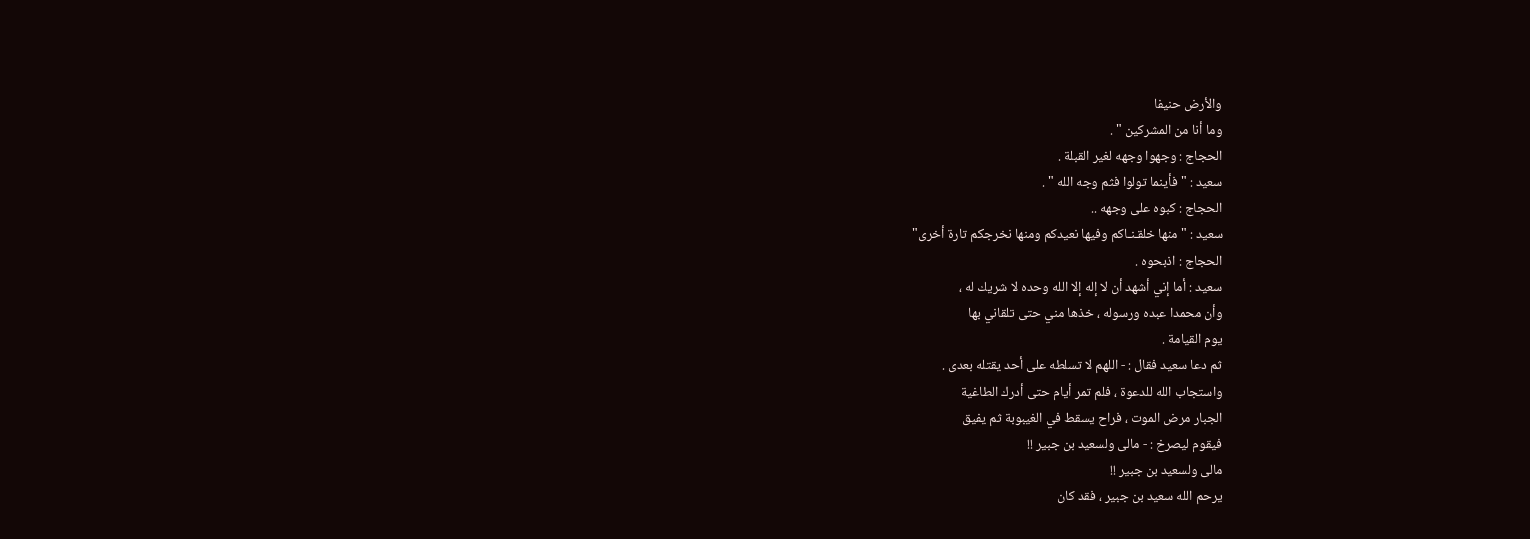والأرض حنيفا
وما أنا من المشركين " .
الحجاج : وجهوا وجهه لغير القبلة .
سعيد : " فأينما تولوا فثم وجه الله " .
الحجاج : كبوه على وجهه ..
سعيد : " منها خلقـنـاكم وفيها نعيدكم ومنها نخرجكم تارة أخرى"
الحجاج : اذبحوه .
سعيد : أما إني أشهد أن لا إله إلا الله وحده لا شريك له ،
وأن محمدا عبده ورسوله ، خذها مني حتى تلقاني بها
يوم القيامة .
ثم دعا سعيد فقال : - اللهم لا تسلطه على أحد يقتله بعدى .
واستجاب الله للدعوة ، فلم تمر أيام حتى أدرك الطاغية
الجبار مرض الموت ، فراح يسقط في الغيبوبة ثم يفيق
فيقوم ليصرخ : - مالى ولسعيد بن جبير !!
مالى ولسعيد بن جبير !!
يرحم الله سعيد بن جبير ، فقد كان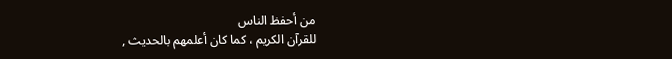من أحفظ الناس
للقرآن الكريم ، كما كان أعلمهم بالحديث ,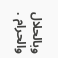وبالحلال والحرام .